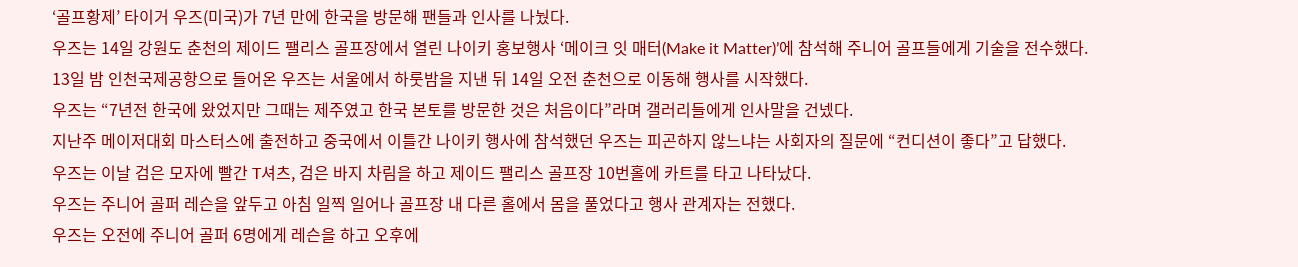‘골프황제’ 타이거 우즈(미국)가 7년 만에 한국을 방문해 팬들과 인사를 나눴다.
우즈는 14일 강원도 춘천의 제이드 팰리스 골프장에서 열린 나이키 홍보행사 ‘메이크 잇 매터(Make it Matter)’에 참석해 주니어 골프들에게 기술을 전수했다.
13일 밤 인천국제공항으로 들어온 우즈는 서울에서 하룻밤을 지낸 뒤 14일 오전 춘천으로 이동해 행사를 시작했다.
우즈는 “7년전 한국에 왔었지만 그때는 제주였고 한국 본토를 방문한 것은 처음이다”라며 갤러리들에게 인사말을 건넸다.
지난주 메이저대회 마스터스에 출전하고 중국에서 이틀간 나이키 행사에 참석했던 우즈는 피곤하지 않느냐는 사회자의 질문에 “컨디션이 좋다”고 답했다.
우즈는 이날 검은 모자에 빨간 T셔츠, 검은 바지 차림을 하고 제이드 팰리스 골프장 10번홀에 카트를 타고 나타났다.
우즈는 주니어 골퍼 레슨을 앞두고 아침 일찍 일어나 골프장 내 다른 홀에서 몸을 풀었다고 행사 관계자는 전했다.
우즈는 오전에 주니어 골퍼 6명에게 레슨을 하고 오후에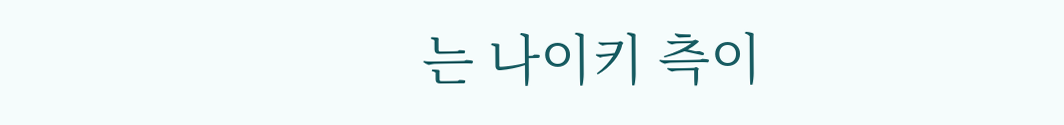는 나이키 측이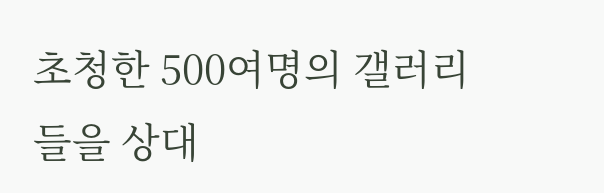초청한 500여명의 갤러리들을 상대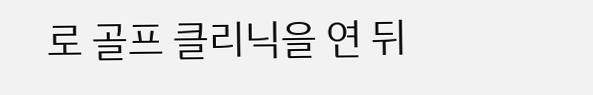로 골프 클리닉을 연 뒤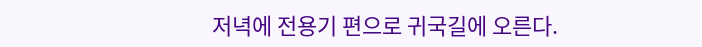저녁에 전용기 편으로 귀국길에 오른다.